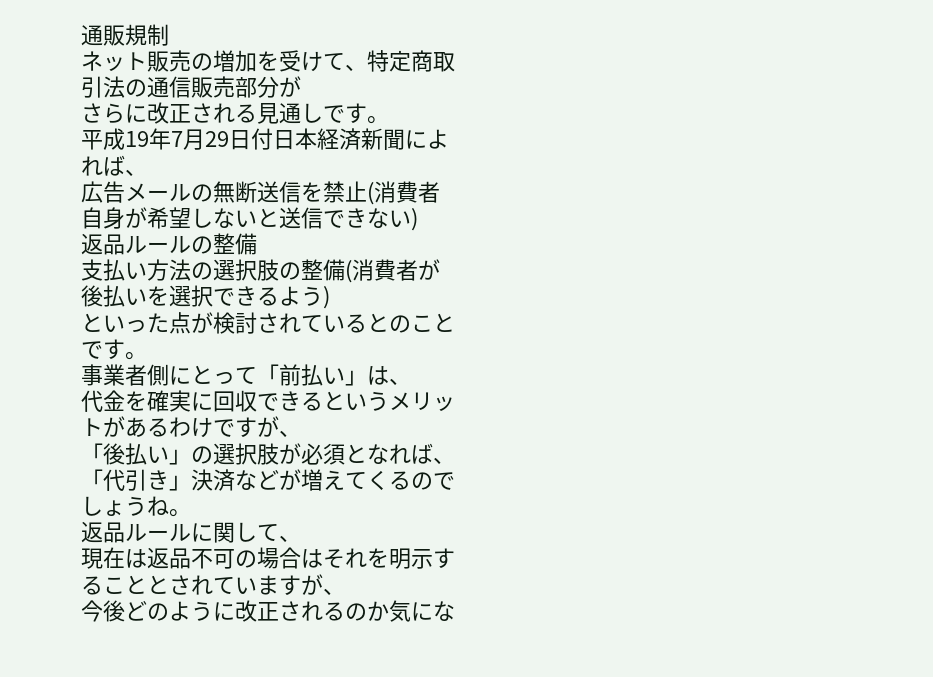通販規制
ネット販売の増加を受けて、特定商取引法の通信販売部分が
さらに改正される見通しです。
平成19年7月29日付日本経済新聞によれば、
広告メールの無断送信を禁止(消費者自身が希望しないと送信できない)
返品ルールの整備
支払い方法の選択肢の整備(消費者が後払いを選択できるよう)
といった点が検討されているとのことです。
事業者側にとって「前払い」は、
代金を確実に回収できるというメリットがあるわけですが、
「後払い」の選択肢が必須となれば、
「代引き」決済などが増えてくるのでしょうね。
返品ルールに関して、
現在は返品不可の場合はそれを明示することとされていますが、
今後どのように改正されるのか気にな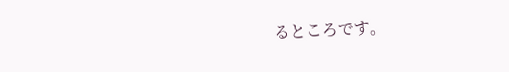るところです。